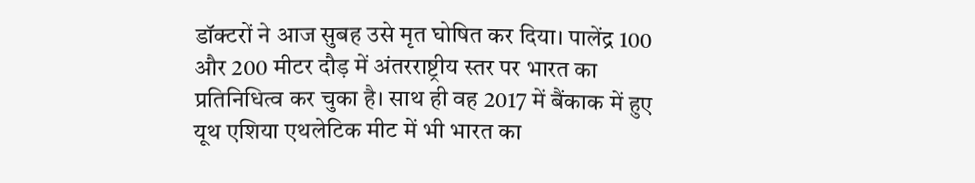डॉक्टरों ने आज सुबह उसे मृत घोषित कर दिया। पालेंद्र 100 और 200 मीटर दौड़ में अंतरराष्ट्रीय स्तर पर भारत का प्रतिनिधित्व कर चुका है। साथ ही वह 2017 में बैंकाक में हुए यूथ एशिया एथलेटिक मीट में भी भारत का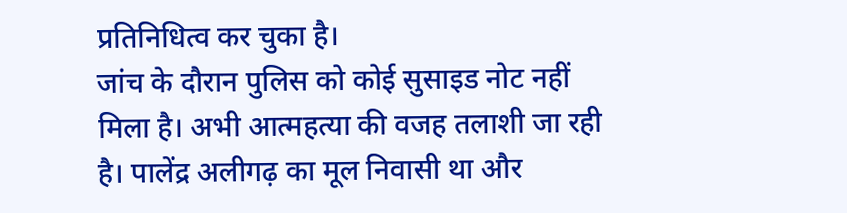प्रतिनिधित्व कर चुका है।
जांच के दौरान पुलिस को कोई सुसाइड नोट नहीं मिला है। अभी आत्महत्या की वजह तलाशी जा रही है। पालेंद्र अलीगढ़ का मूल निवासी था और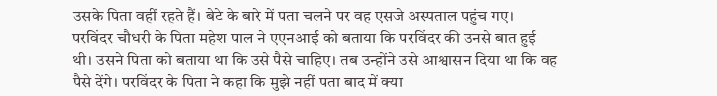उसके पिता वहीं रहते हैं। बेटे के बारे में पता चलने पर वह एसजे अस्पताल पहुंच गए।
परविंदर चौधरी के पिता महेश पाल ने एएनआई को बताया कि परविंदर की उनसे बात हुई थी। उसने पिता को बताया था कि उसे पैसे चाहिए। तब उन्होंने उसे आश्वासन दिया था कि वह पैसे देंगे। परविंदर के पिता ने कहा कि मुझे नहीं पता बाद में क्या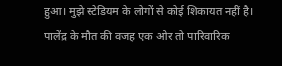हुआ। मुझे स्टेडियम के लोगों से कोई शिकायत नहीं है।
पालेंद्र के मौत की वजह एक ओर तो पारिवारिक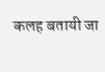कलह बतायी जा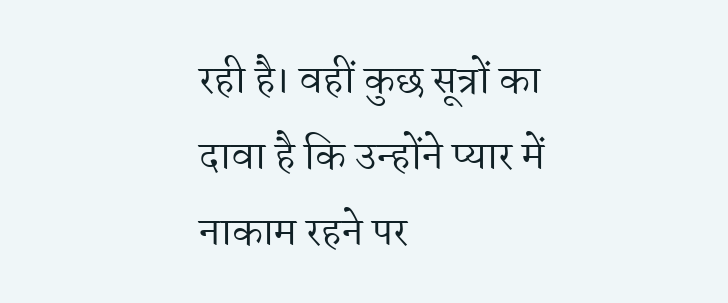रही है। वहीं कुछ सूत्रों का दावा है कि उन्होंने प्यार में नाकाम रहने पर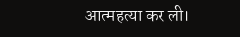आत्महत्या कर ली।